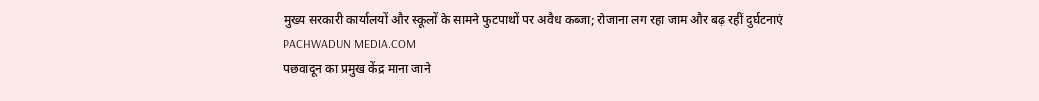मुख्य सरकारी कार्यालयों और स्कूलों के सामने फुटपाथों पर अवैध कब्जा; रोजाना लग रहा जाम और बढ़ रहीं दुर्घटनाएं
PACHWADUN MEDIA.COM
पछवादून का प्रमुख केंद्र माना जाने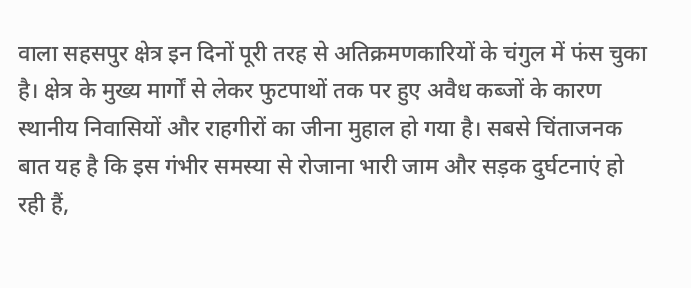वाला सहसपुर क्षेत्र इन दिनों पूरी तरह से अतिक्रमणकारियों के चंगुल में फंस चुका है। क्षेत्र के मुख्य मार्गों से लेकर फुटपाथों तक पर हुए अवैध कब्जों के कारण स्थानीय निवासियों और राहगीरों का जीना मुहाल हो गया है। सबसे चिंताजनक बात यह है कि इस गंभीर समस्या से रोजाना भारी जाम और सड़क दुर्घटनाएं हो रही हैं,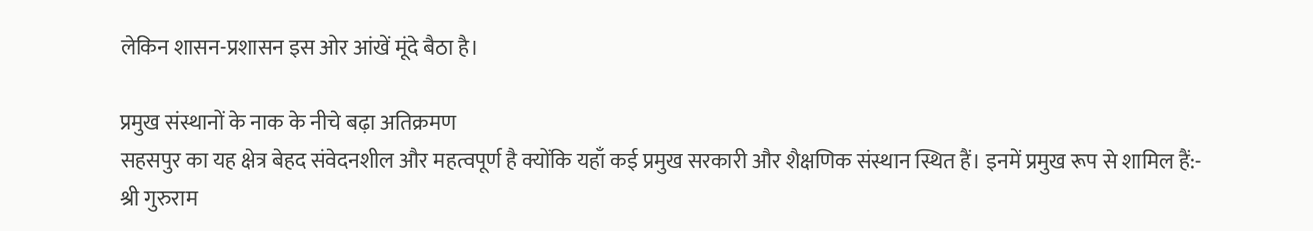लेकिन शासन-प्रशासन इस ओर आंखें मूंदे बैठा है।

प्रमुख संस्थानों के नाक के नीचे बढ़ा अतिक्रमण
सहसपुर का यह क्षेत्र बेहद संवेदनशील और महत्वपूर्ण है क्योंकि यहाँ कई प्रमुख सरकारी और शैक्षणिक संस्थान स्थित हैं। इनमें प्रमुख रूप से शामिल हैं:-
श्री गुरुराम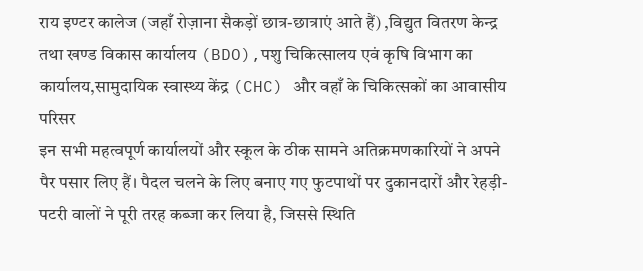राय इण्टर कालेज (जहाँ रोज़ाना सैकड़ों छात्र-छात्राएं आते हैं) ,विद्युत वितरण केन्द्र तथा खण्ड विकास कार्यालय (BDO),पशु चिकित्सालय एवं कृषि विभाग का कार्यालय,सामुदायिक स्वास्थ्य केंद्र (CHC) और वहाँ के चिकित्सकों का आवासीय परिसर
इन सभी महत्वपूर्ण कार्यालयों और स्कूल के ठीक सामने अतिक्रमणकारियों ने अपने पैर पसार लिए हैं। पैदल चलने के लिए बनाए गए फुटपाथों पर दुकानदारों और रेहड़ी-पटरी वालों ने पूरी तरह कब्जा कर लिया है, जिससे स्थिति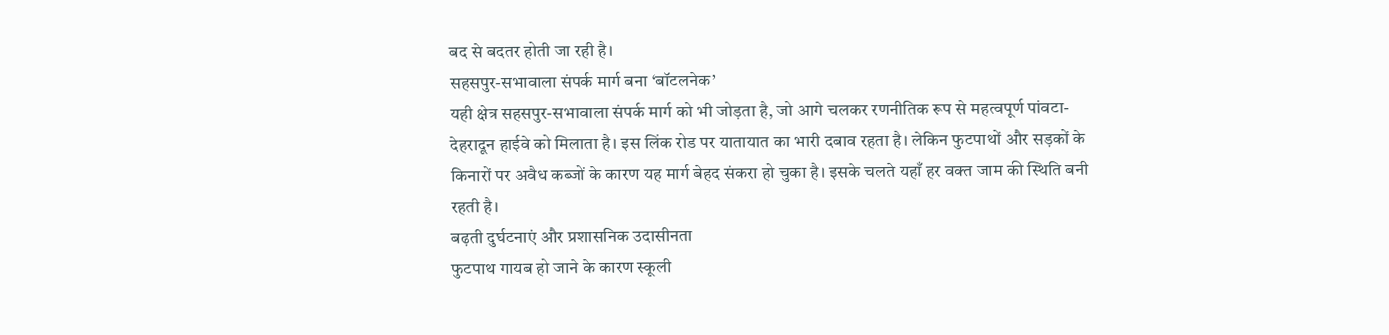बद से बदतर होती जा रही है।
सहसपुर-सभावाला संपर्क मार्ग बना ‘बॉटलनेक’
यही क्षेत्र सहसपुर-सभावाला संपर्क मार्ग को भी जोड़ता है, जो आगे चलकर रणनीतिक रूप से महत्वपूर्ण पांवटा-देहरादून हाईवे को मिलाता है। इस लिंक रोड पर यातायात का भारी दबाव रहता है। लेकिन फुटपाथों और सड़कों के किनारों पर अवैध कब्जों के कारण यह मार्ग बेहद संकरा हो चुका है। इसके चलते यहाँ हर वक्त जाम की स्थिति बनी रहती है।
बढ़ती दुर्घटनाएं और प्रशासनिक उदासीनता
फुटपाथ गायब हो जाने के कारण स्कूली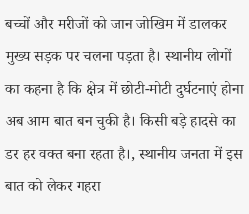बच्चों और मरीजों को जान जोखिम में डालकर मुख्य सड़क पर चलना पड़ता है। स्थानीय लोगों का कहना है कि क्षेत्र में छोटी-मोटी दुर्घटनाएं होना अब आम बात बन चुकी है। किसी बड़े हादसे का डर हर वक्त बना रहता है।, स्थानीय जनता में इस बात को लेकर गहरा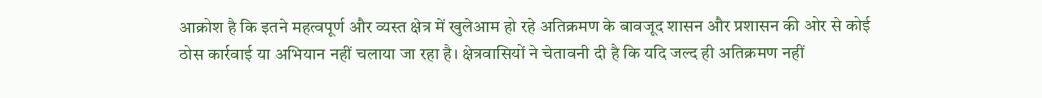आक्रोश है कि इतने महत्वपूर्ण और व्यस्त क्षेत्र में खुलेआम हो रहे अतिक्रमण के बावजूद शासन और प्रशासन की ओर से कोई ठोस कार्रवाई या अभियान नहीं चलाया जा रहा है। क्षेत्रवासियों ने चेतावनी दी है कि यदि जल्द ही अतिक्रमण नहीं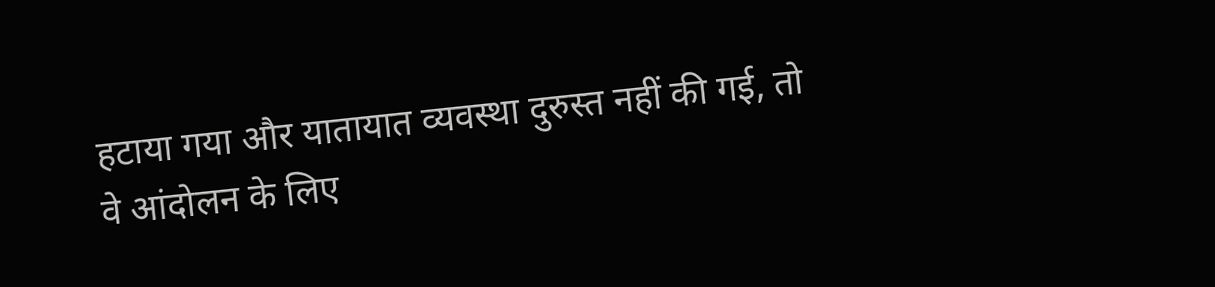हटाया गया और यातायात व्यवस्था दुरुस्त नहीं की गई, तो वे आंदोलन के लिए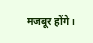मजबूर होंगे।